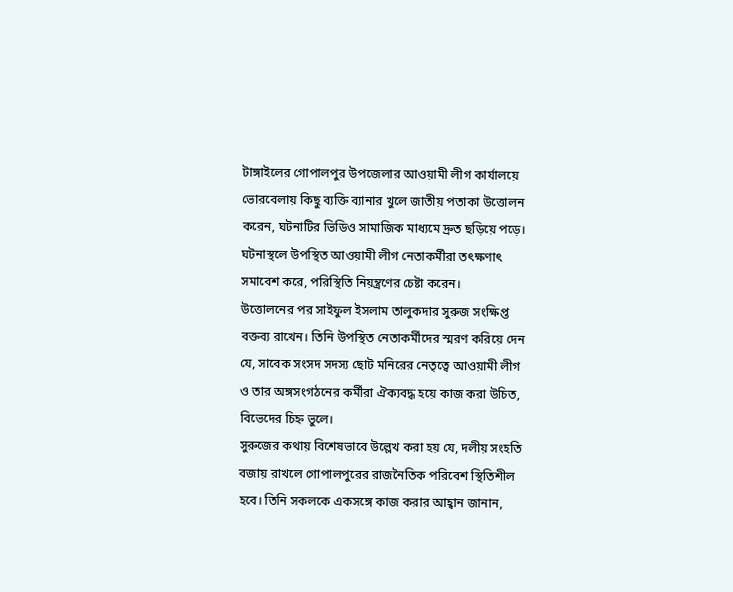টাঙ্গাইলের গোপালপুর উপজেলার আওয়ামী লীগ কার্যালয়ে ভোরবেলায় কিছু ব্যক্তি ব্যানার খুলে জাতীয় পতাকা উত্তোলন করেন, ঘটনাটির ভিডিও সামাজিক মাধ্যমে দ্রুত ছড়িয়ে পড়ে। ঘটনাস্থলে উপস্থিত আওয়ামী লীগ নেতাকর্মীরা তৎক্ষণাৎ সমাবেশ করে, পরিস্থিতি নিয়ন্ত্রণের চেষ্টা করেন।
উত্তোলনের পর সাইফুল ইসলাম তালুকদার সুরুজ সংক্ষিপ্ত বক্তব্য রাখেন। তিনি উপস্থিত নেতাকর্মীদের স্মরণ করিয়ে দেন যে, সাবেক সংসদ সদস্য ছোট মনিরের নেতৃত্বে আওয়ামী লীগ ও তার অঙ্গসংগঠনের কর্মীরা ঐক্যবদ্ধ হয়ে কাজ করা উচিত, বিভেদের চিহ্ন ভুলে।
সুরুজের কথায় বিশেষভাবে উল্লেখ করা হয় যে, দলীয় সংহতি বজায় রাখলে গোপালপুরের রাজনৈতিক পরিবেশ স্থিতিশীল হবে। তিনি সকলকে একসঙ্গে কাজ করার আহ্বান জানান,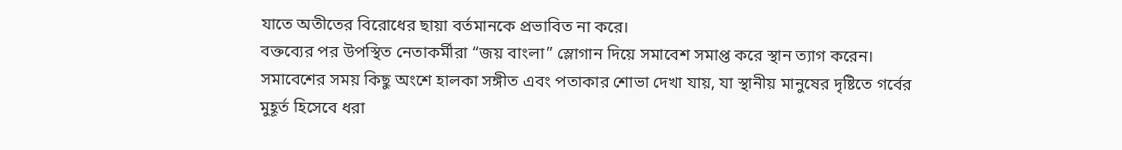যাতে অতীতের বিরোধের ছায়া বর্তমানকে প্রভাবিত না করে।
বক্তব্যের পর উপস্থিত নেতাকর্মীরা “জয় বাংলা” স্লোগান দিয়ে সমাবেশ সমাপ্ত করে স্থান ত্যাগ করেন। সমাবেশের সময় কিছু অংশে হালকা সঙ্গীত এবং পতাকার শোভা দেখা যায়, যা স্থানীয় মানুষের দৃষ্টিতে গর্বের মুহূর্ত হিসেবে ধরা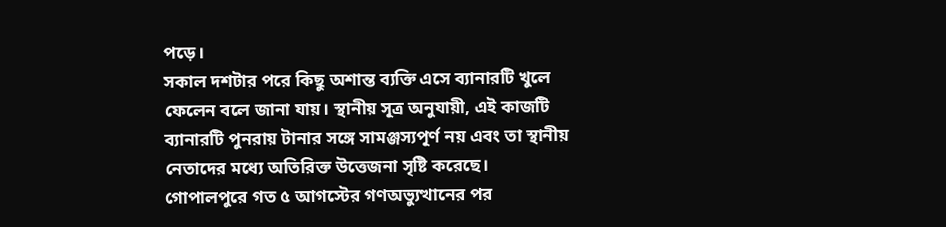পড়ে।
সকাল দশটার পরে কিছু অশান্ত ব্যক্তি এসে ব্যানারটি খুলে ফেলেন বলে জানা যায়। স্থানীয় সূত্র অনুযায়ী, এই কাজটি ব্যানারটি পুনরায় টানার সঙ্গে সামঞ্জস্যপূর্ণ নয় এবং তা স্থানীয় নেতাদের মধ্যে অতিরিক্ত উত্তেজনা সৃষ্টি করেছে।
গোপালপুরে গত ৫ আগস্টের গণঅভ্যুত্থানের পর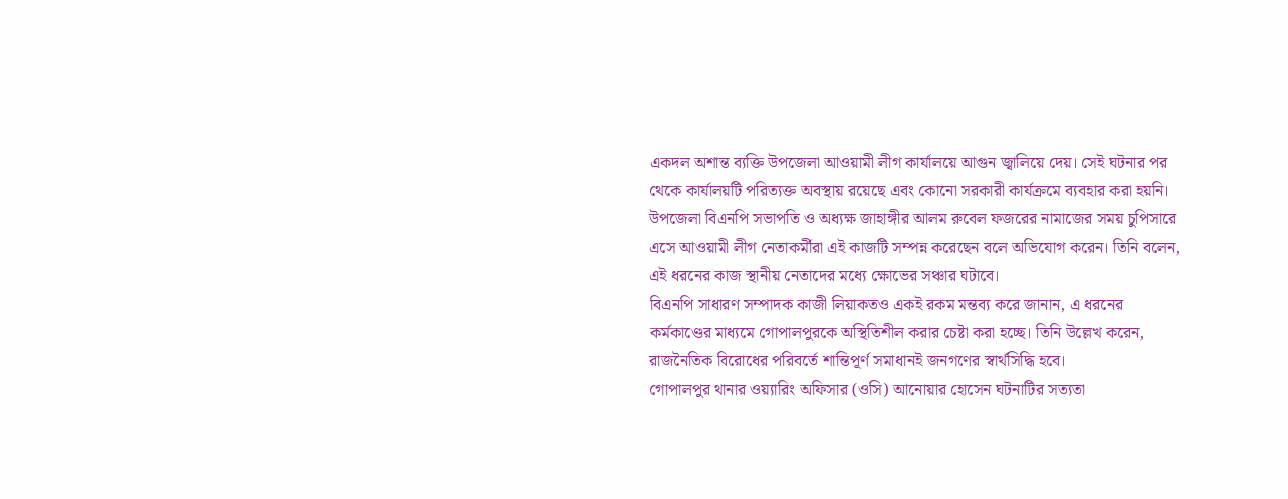একদল অশান্ত ব্যক্তি উপজেলা আওয়ামী লীগ কার্যালয়ে আগুন জ্বালিয়ে দেয়। সেই ঘটনার পর থেকে কার্যালয়টি পরিত্যক্ত অবস্থায় রয়েছে এবং কোনো সরকারী কার্যক্রমে ব্যবহার করা হয়নি।
উপজেলা বিএনপি সভাপতি ও অধ্যক্ষ জাহাঙ্গীর আলম রুবেল ফজরের নামাজের সময় চুপিসারে এসে আওয়ামী লীগ নেতাকর্মীরা এই কাজটি সম্পন্ন করেছেন বলে অভিযোগ করেন। তিনি বলেন, এই ধরনের কাজ স্থানীয় নেতাদের মধ্যে ক্ষোভের সঞ্চার ঘটাবে।
বিএনপি সাধারণ সম্পাদক কাজী লিয়াকতও একই রকম মন্তব্য করে জানান, এ ধরনের কর্মকাণ্ডের মাধ্যমে গোপালপুরকে অস্থিতিশীল করার চেষ্টা করা হচ্ছে। তিনি উল্লেখ করেন, রাজনৈতিক বিরোধের পরিবর্তে শান্তিপূর্ণ সমাধানই জনগণের স্বার্থসিদ্ধি হবে।
গোপালপুর থানার ওয়্যারিং অফিসার (ওসি) আনোয়ার হোসেন ঘটনাটির সত্যতা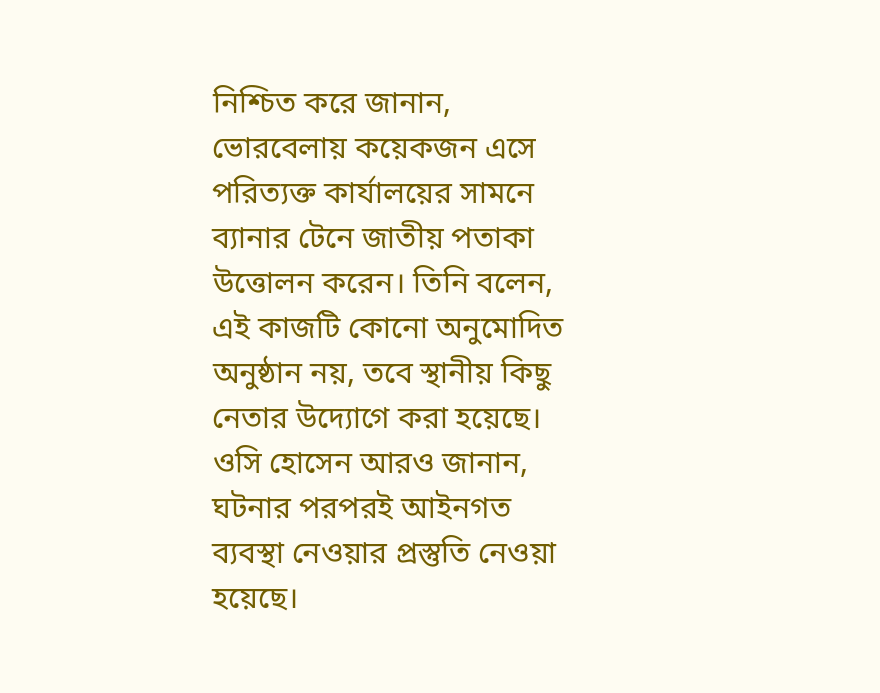নিশ্চিত করে জানান, ভোরবেলায় কয়েকজন এসে পরিত্যক্ত কার্যালয়ের সামনে ব্যানার টেনে জাতীয় পতাকা উত্তোলন করেন। তিনি বলেন, এই কাজটি কোনো অনুমোদিত অনুষ্ঠান নয়, তবে স্থানীয় কিছু নেতার উদ্যোগে করা হয়েছে।
ওসি হোসেন আরও জানান, ঘটনার পরপরই আইনগত ব্যবস্থা নেওয়ার প্রস্তুতি নেওয়া হয়েছে।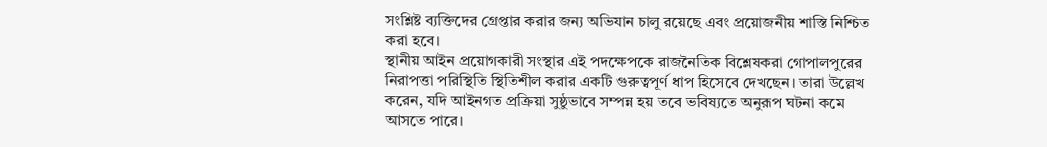সংশ্লিষ্ট ব্যক্তিদের গ্রেপ্তার করার জন্য অভিযান চালু রয়েছে এবং প্রয়োজনীয় শাস্তি নিশ্চিত করা হবে।
স্থানীয় আইন প্রয়োগকারী সংস্থার এই পদক্ষেপকে রাজনৈতিক বিশ্লেষকরা গোপালপুরের নিরাপত্তা পরিস্থিতি স্থিতিশীল করার একটি গুরুত্বপূর্ণ ধাপ হিসেবে দেখছেন। তারা উল্লেখ করেন, যদি আইনগত প্রক্রিয়া সুষ্ঠুভাবে সম্পন্ন হয় তবে ভবিষ্যতে অনুরূপ ঘটনা কমে আসতে পারে।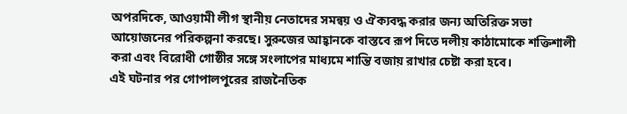অপরদিকে, আওয়ামী লীগ স্থানীয় নেতাদের সমন্বয় ও ঐক্যবদ্ধ করার জন্য অতিরিক্ত সভা আয়োজনের পরিকল্পনা করছে। সুরুজের আহ্বানকে বাস্তবে রূপ দিতে দলীয় কাঠামোকে শক্তিশালী করা এবং বিরোধী গোষ্ঠীর সঙ্গে সংলাপের মাধ্যমে শান্তি বজায় রাখার চেষ্টা করা হবে।
এই ঘটনার পর গোপালপুরের রাজনৈতিক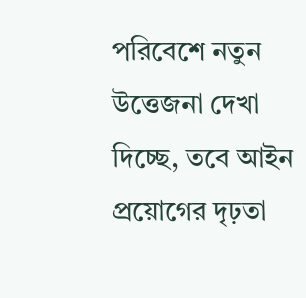পরিবেশে নতুন উত্তেজনা দেখা দিচ্ছে, তবে আইন প্রয়োগের দৃঢ়তা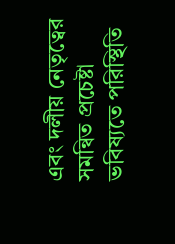এবং দলীয় নেতৃত্বের সমন্বিত প্রচেষ্টা ভবিষ্যতে পরিস্থিতি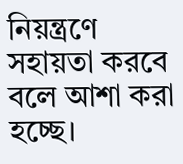নিয়ন্ত্রণে সহায়তা করবে বলে আশা করা হচ্ছে।